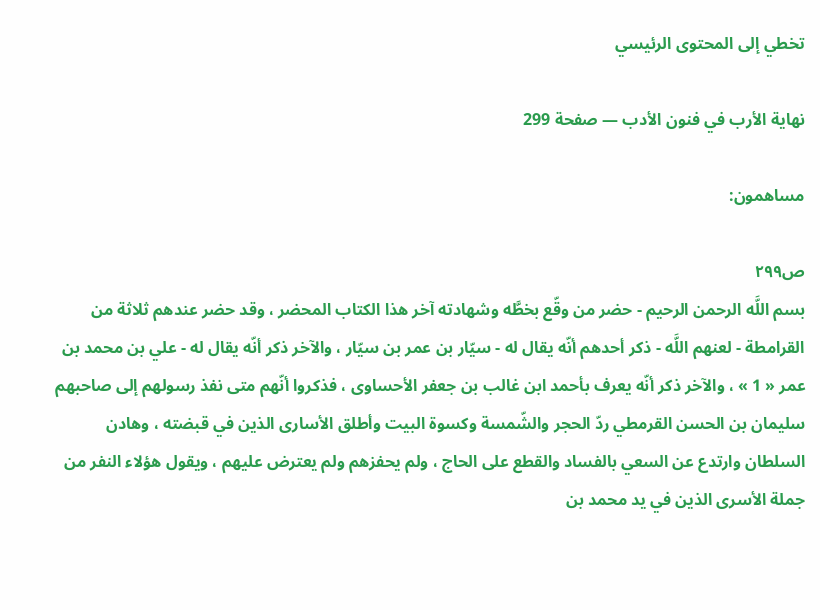تخطي إلى المحتوى الرئيسي

نهاية الأرب في فنون الأدب — صفحة 299

مساهمون:

ص٢٩٩
بسم اللَّه الرحمن الرحيم - حضر من وقّع بخطَّه وشهادته آخر هذا الكتاب المحضر ، وقد حضر عندهم ثلاثة من القرامطة - لعنهم اللَّه - ذكر أحدهم أنّه يقال له - سيّار بن عمر بن سيّار ، والآخر ذكر أنّه يقال له - علي بن محمد بن عمر « 1 » ، والآخر ذكر أنّه يعرف بأحمد ابن غالب بن جعفر الأحساوى ، فذكروا أنّهم متى نفذ رسولهم إلى صاحبهم سليمان بن الحسن القرمطي ردّ الحجر والشّمسة وكسوة البيت وأطلق الأسارى الذين في قبضته ، وهادن السلطان وارتدع عن السعي بالفساد والقطع على الحاج ، ولم يحفزهم ولم يعترض عليهم ، ويقول هؤلاء النفر من جملة الأسرى الذين في يد محمد بن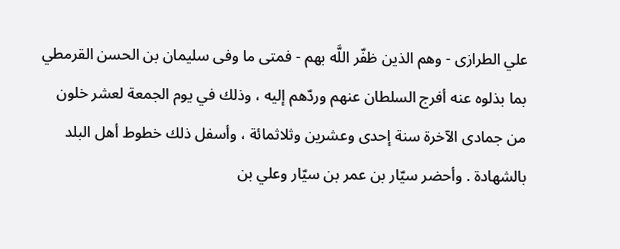علي الطرازى - وهم الذين ظفّر اللَّه بهم - فمتى ما وفى سليمان بن الحسن القرمطي بما بذلوه عنه أفرج السلطان عنهم وردّهم إليه ، وذلك في يوم الجمعة لعشر خلون من جمادى الآخرة سنة إحدى وعشرين وثلاثمائة ، وأسفل ذلك خطوط أهل البلد بالشهادة . وأحضر سيّار بن عمر بن سيّار وعلي بن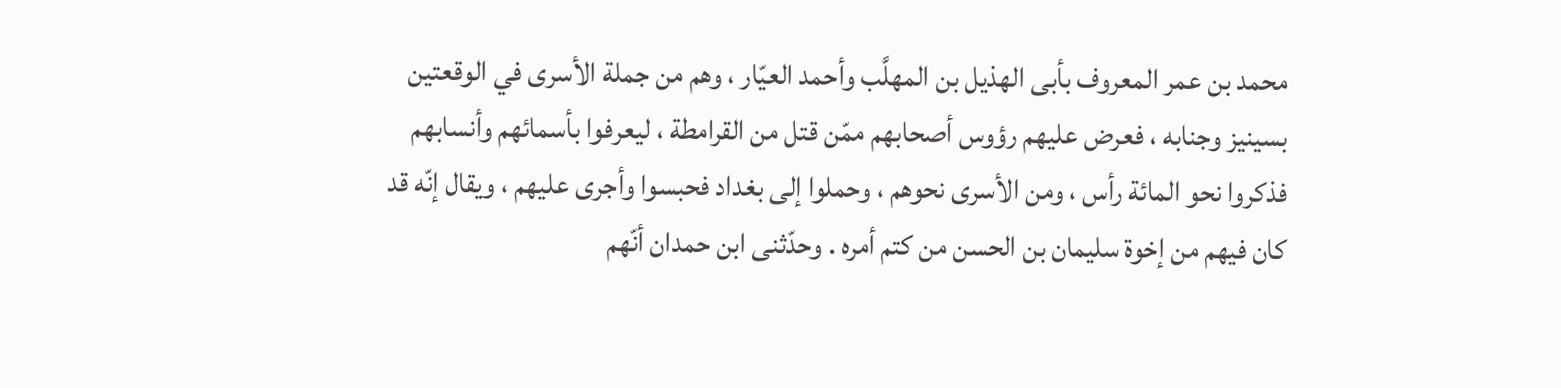محمد بن عمر المعروف بأبى الهذيل بن المهلَّب وأحمد العيّار ، وهم من جملة الأسرى في الوقعتين بسينيز وجنابه ، فعرض عليهم رؤوس أصحابهم ممّن قتل من القرامطة ، ليعرفوا بأسمائهم وأنسابهم فذكروا نحو المائة رأس ، ومن الأسرى نحوهم ، وحملوا إلى بغداد فحبسوا وأجرى عليهم ، ويقال إنّه قد كان فيهم من إخوة سليمان بن الحسن من كتم أمره . وحدّثنى ابن حمدان أنّهم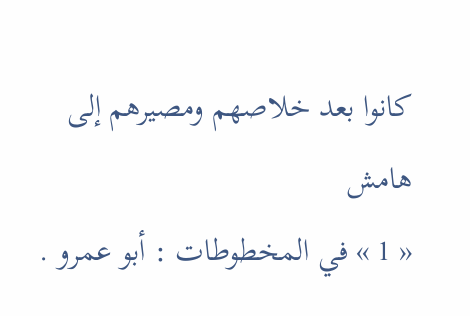كانوا بعد خلاصهم ومصيرهم إلى
هامش
« 1 » في المخطوطات : أبو عمرو .